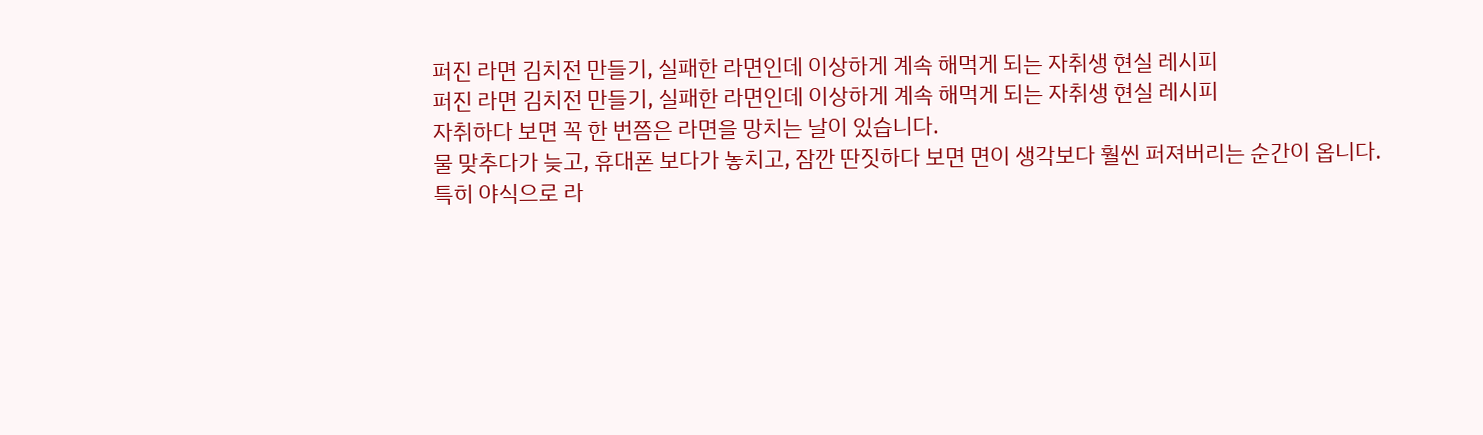퍼진 라면 김치전 만들기, 실패한 라면인데 이상하게 계속 해먹게 되는 자취생 현실 레시피
퍼진 라면 김치전 만들기, 실패한 라면인데 이상하게 계속 해먹게 되는 자취생 현실 레시피
자취하다 보면 꼭 한 번쯤은 라면을 망치는 날이 있습니다.
물 맞추다가 늦고, 휴대폰 보다가 놓치고, 잠깐 딴짓하다 보면 면이 생각보다 훨씬 퍼져버리는 순간이 옵니다.
특히 야식으로 라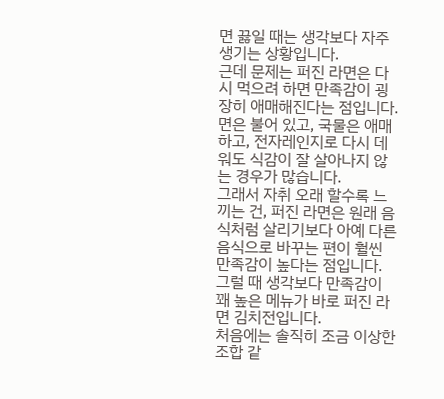면 끓일 때는 생각보다 자주 생기는 상황입니다.
근데 문제는 퍼진 라면은 다시 먹으려 하면 만족감이 굉장히 애매해진다는 점입니다.
면은 불어 있고, 국물은 애매하고, 전자레인지로 다시 데워도 식감이 잘 살아나지 않는 경우가 많습니다.
그래서 자취 오래 할수록 느끼는 건, 퍼진 라면은 원래 음식처럼 살리기보다 아예 다른 음식으로 바꾸는 편이 훨씬 만족감이 높다는 점입니다.
그럴 때 생각보다 만족감이 꽤 높은 메뉴가 바로 퍼진 라면 김치전입니다.
처음에는 솔직히 조금 이상한 조합 같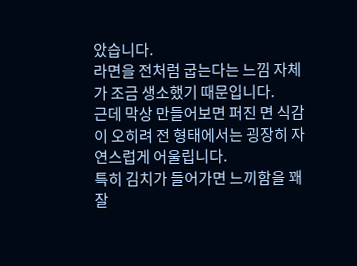았습니다.
라면을 전처럼 굽는다는 느낌 자체가 조금 생소했기 때문입니다.
근데 막상 만들어보면 퍼진 면 식감이 오히려 전 형태에서는 굉장히 자연스럽게 어울립니다.
특히 김치가 들어가면 느끼함을 꽤 잘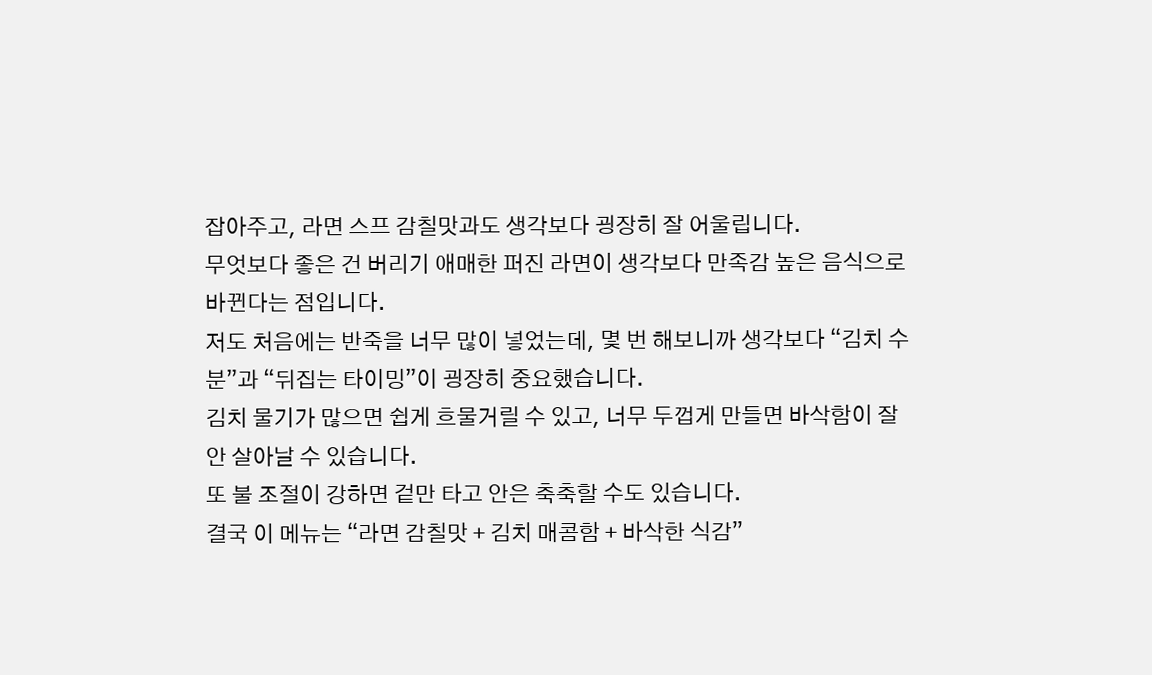잡아주고, 라면 스프 감칠맛과도 생각보다 굉장히 잘 어울립니다.
무엇보다 좋은 건 버리기 애매한 퍼진 라면이 생각보다 만족감 높은 음식으로 바뀐다는 점입니다.
저도 처음에는 반죽을 너무 많이 넣었는데, 몇 번 해보니까 생각보다 “김치 수분”과 “뒤집는 타이밍”이 굉장히 중요했습니다.
김치 물기가 많으면 쉽게 흐물거릴 수 있고, 너무 두껍게 만들면 바삭함이 잘 안 살아날 수 있습니다.
또 불 조절이 강하면 겉만 타고 안은 축축할 수도 있습니다.
결국 이 메뉴는 “라면 감칠맛 + 김치 매콤함 + 바삭한 식감”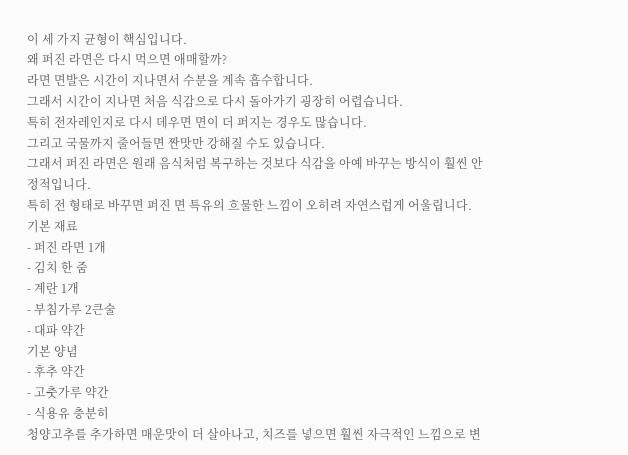이 세 가지 균형이 핵심입니다.
왜 퍼진 라면은 다시 먹으면 애매할까?
라면 면발은 시간이 지나면서 수분을 계속 흡수합니다.
그래서 시간이 지나면 처음 식감으로 다시 돌아가기 굉장히 어렵습니다.
특히 전자레인지로 다시 데우면 면이 더 퍼지는 경우도 많습니다.
그리고 국물까지 줄어들면 짠맛만 강해질 수도 있습니다.
그래서 퍼진 라면은 원래 음식처럼 복구하는 것보다 식감을 아예 바꾸는 방식이 훨씬 안정적입니다.
특히 전 형태로 바꾸면 퍼진 면 특유의 흐물한 느낌이 오히려 자연스럽게 어울립니다.
기본 재료
- 퍼진 라면 1개
- 김치 한 줌
- 계란 1개
- 부침가루 2큰술
- 대파 약간
기본 양념
- 후추 약간
- 고춧가루 약간
- 식용유 충분히
청양고추를 추가하면 매운맛이 더 살아나고, 치즈를 넣으면 훨씬 자극적인 느낌으로 변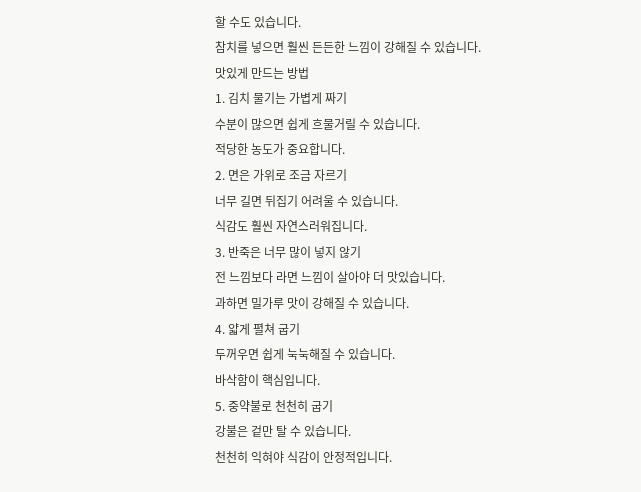할 수도 있습니다.
참치를 넣으면 훨씬 든든한 느낌이 강해질 수 있습니다.
맛있게 만드는 방법
1. 김치 물기는 가볍게 짜기
수분이 많으면 쉽게 흐물거릴 수 있습니다.
적당한 농도가 중요합니다.
2. 면은 가위로 조금 자르기
너무 길면 뒤집기 어려울 수 있습니다.
식감도 훨씬 자연스러워집니다.
3. 반죽은 너무 많이 넣지 않기
전 느낌보다 라면 느낌이 살아야 더 맛있습니다.
과하면 밀가루 맛이 강해질 수 있습니다.
4. 얇게 펼쳐 굽기
두꺼우면 쉽게 눅눅해질 수 있습니다.
바삭함이 핵심입니다.
5. 중약불로 천천히 굽기
강불은 겉만 탈 수 있습니다.
천천히 익혀야 식감이 안정적입니다.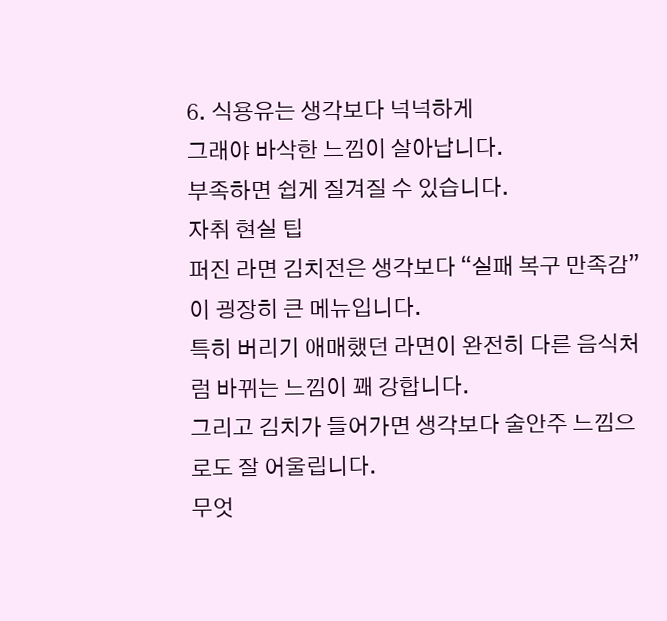6. 식용유는 생각보다 넉넉하게
그래야 바삭한 느낌이 살아납니다.
부족하면 쉽게 질겨질 수 있습니다.
자취 현실 팁
퍼진 라면 김치전은 생각보다 “실패 복구 만족감”이 굉장히 큰 메뉴입니다.
특히 버리기 애매했던 라면이 완전히 다른 음식처럼 바뀌는 느낌이 꽤 강합니다.
그리고 김치가 들어가면 생각보다 술안주 느낌으로도 잘 어울립니다.
무엇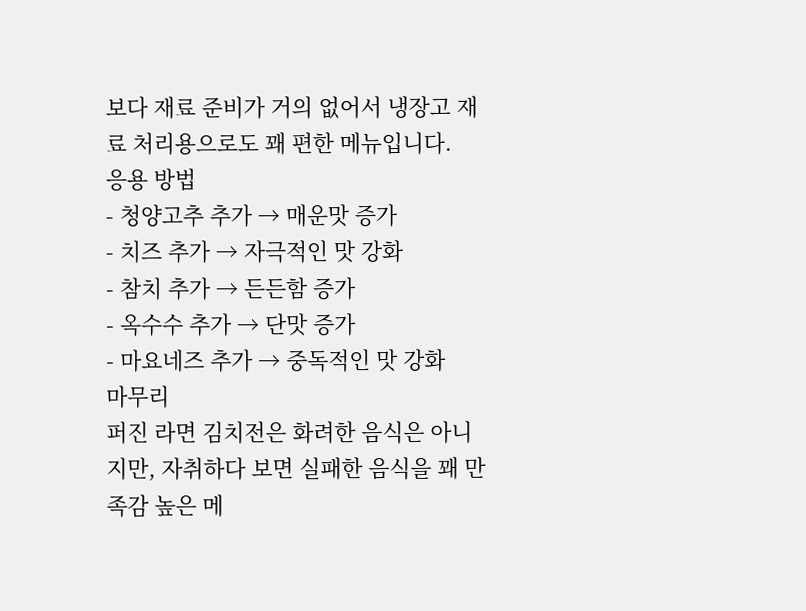보다 재료 준비가 거의 없어서 냉장고 재료 처리용으로도 꽤 편한 메뉴입니다.
응용 방법
- 청양고추 추가 → 매운맛 증가
- 치즈 추가 → 자극적인 맛 강화
- 참치 추가 → 든든함 증가
- 옥수수 추가 → 단맛 증가
- 마요네즈 추가 → 중독적인 맛 강화
마무리
퍼진 라면 김치전은 화려한 음식은 아니지만, 자취하다 보면 실패한 음식을 꽤 만족감 높은 메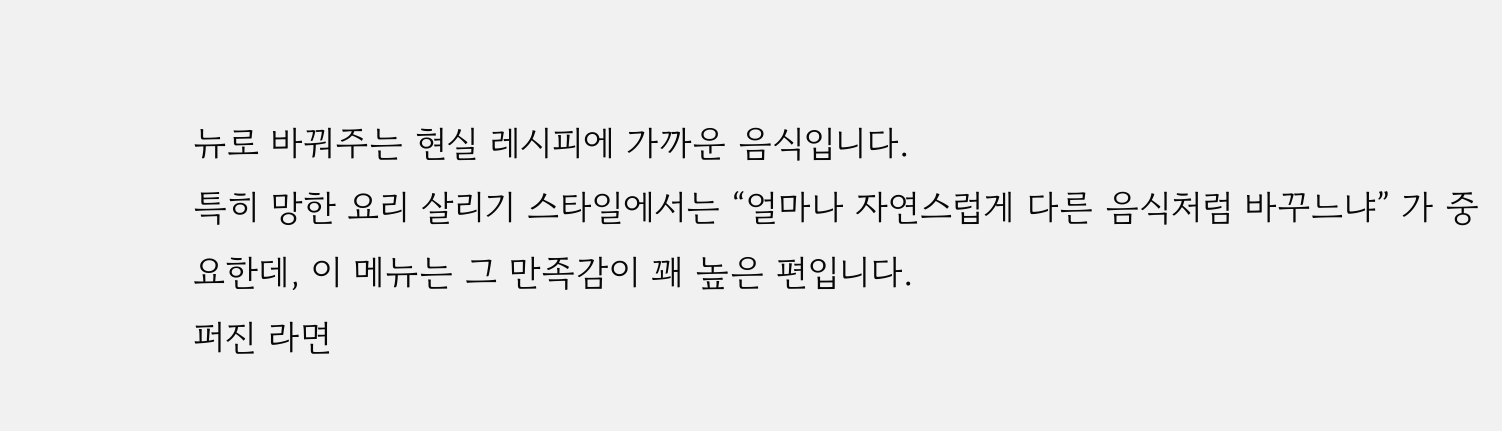뉴로 바꿔주는 현실 레시피에 가까운 음식입니다.
특히 망한 요리 살리기 스타일에서는 “얼마나 자연스럽게 다른 음식처럼 바꾸느냐” 가 중요한데, 이 메뉴는 그 만족감이 꽤 높은 편입니다.
퍼진 라면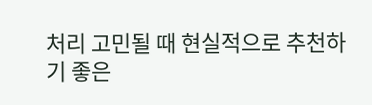처리 고민될 때 현실적으로 추천하기 좋은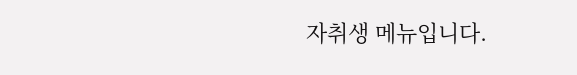자취생 메뉴입니다.